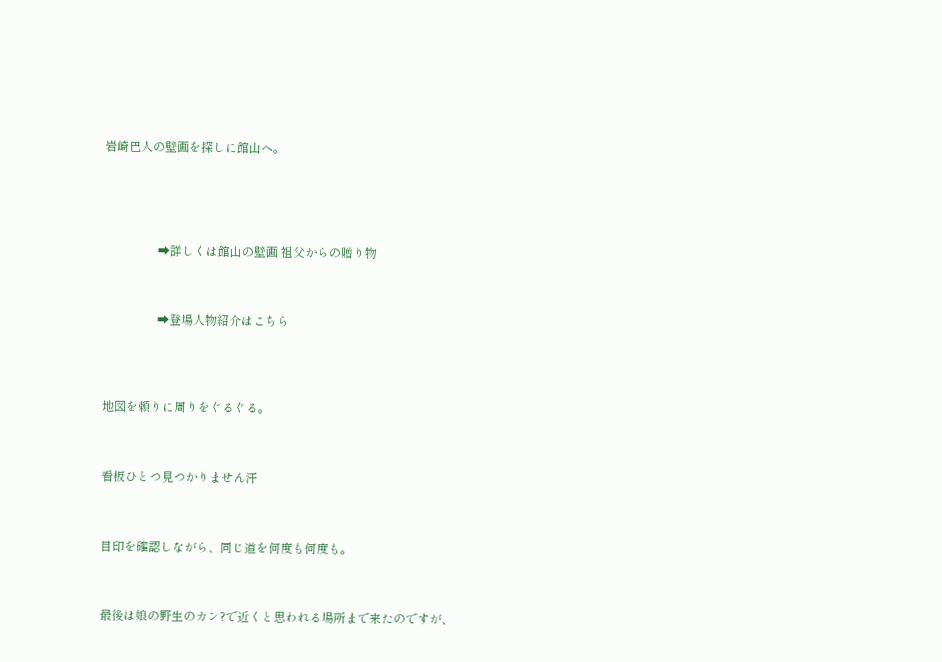岩崎巴人の壁画を探しに館山へ。





                  ➡詳しくは館山の壁画 祖父からの贈り物



                  ➡登場人物紹介はこちら




地図を頼りに周りをぐるぐる。



看板ひとつ見つかりません汗



目印を確認しながら、同じ道を何度も何度も。



最後は娘の野生のカン?で近くと思われる場所まで来たのですが、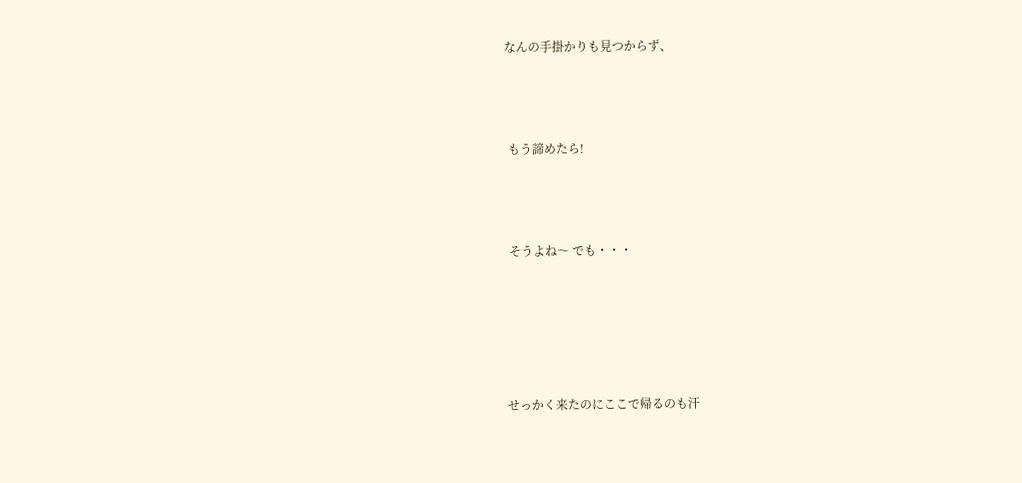なんの手掛かりも見つからず、



 もう諦めたら!



 そうよね〜 でも・・・





せっかく来たのにここで帰るのも汗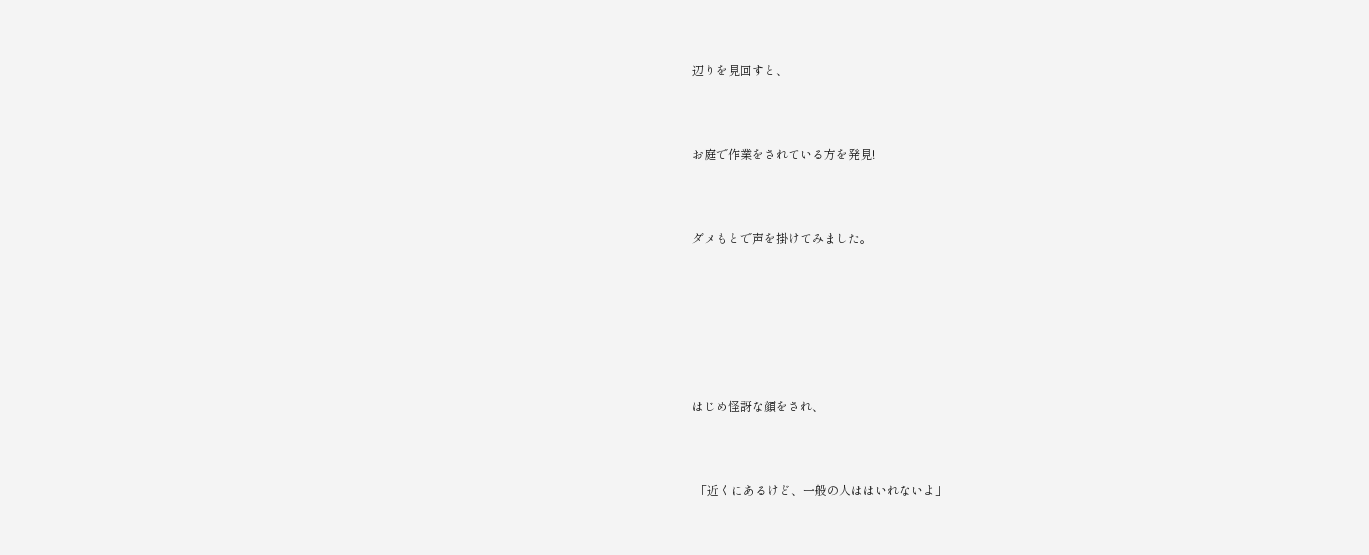辺りを見回すと、



お庭で作業をされている方を発見!



ダメもとで声を掛けてみました。







はじめ怪訝な顔をされ、



 「近くにあるけど、一般の人ははいれないよ」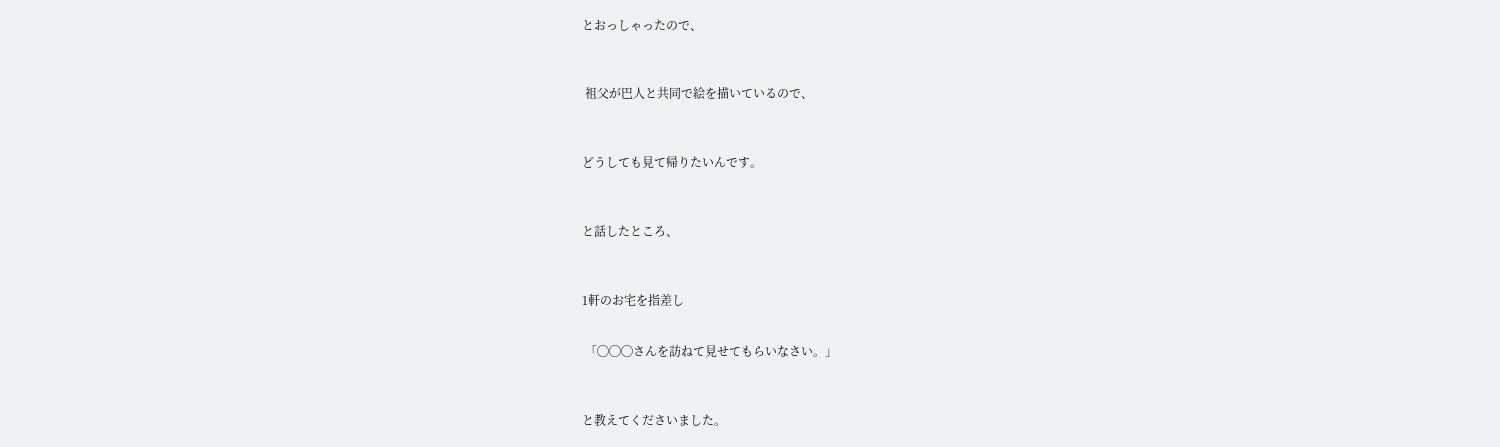とおっしゃったので、



 祖父が巴人と共同で絵を描いているので、



どうしても見て帰りたいんです。



と話したところ、



1軒のお宅を指差し


 「◯◯◯さんを訪ねて見せてもらいなさい。」



と教えてくださいました。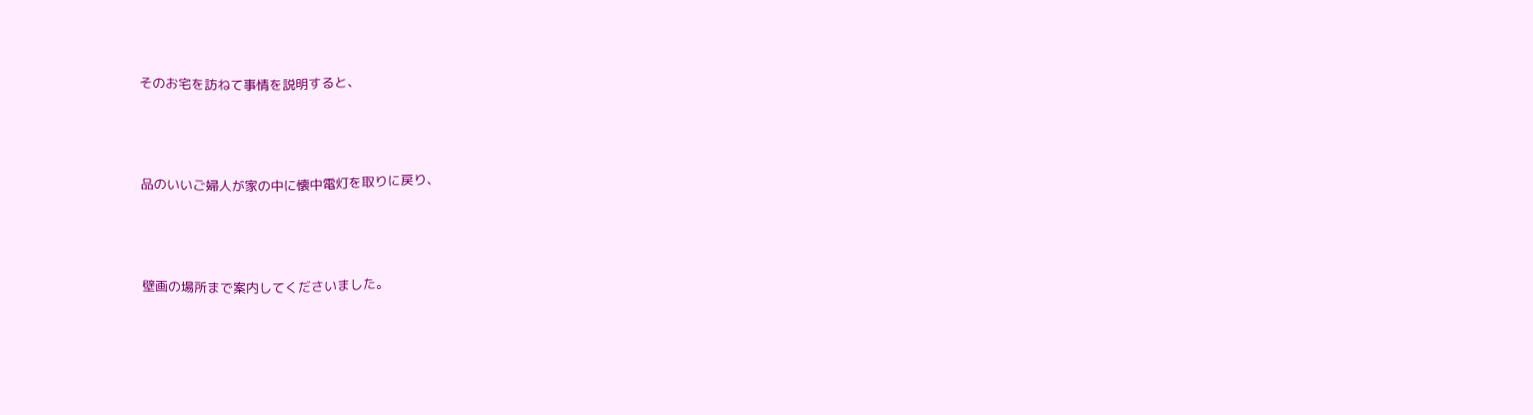そのお宅を訪ねて事情を説明すると、



品のいいご婦人が家の中に懐中電灯を取りに戻り、



壁画の場所まで案内してくださいました。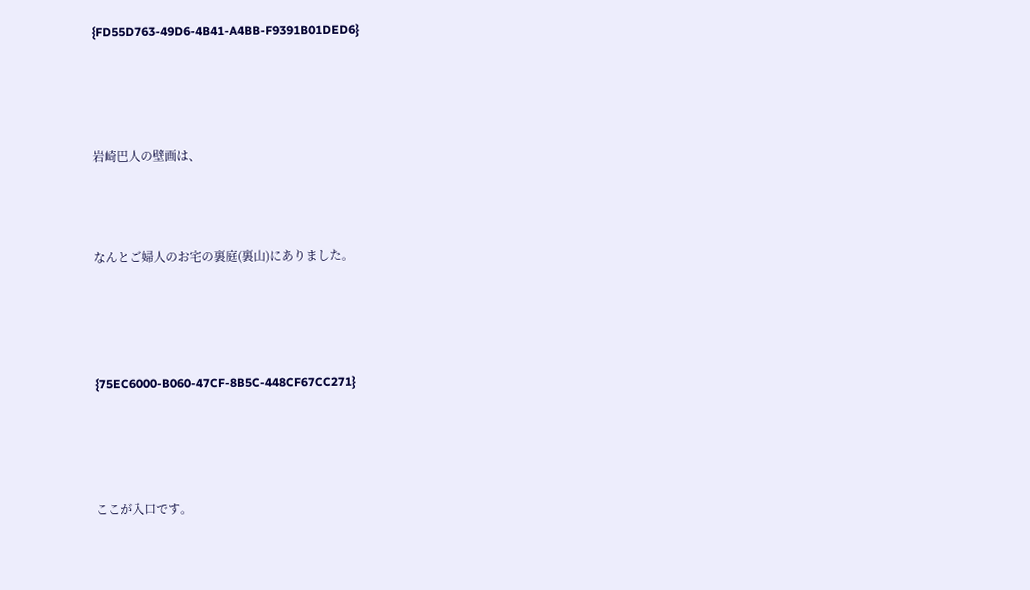{FD55D763-49D6-4B41-A4BB-F9391B01DED6}




岩崎巴人の壁画は、



なんとご婦人のお宅の裏庭(裏山)にありました。




{75EC6000-B060-47CF-8B5C-448CF67CC271}




ここが入口です。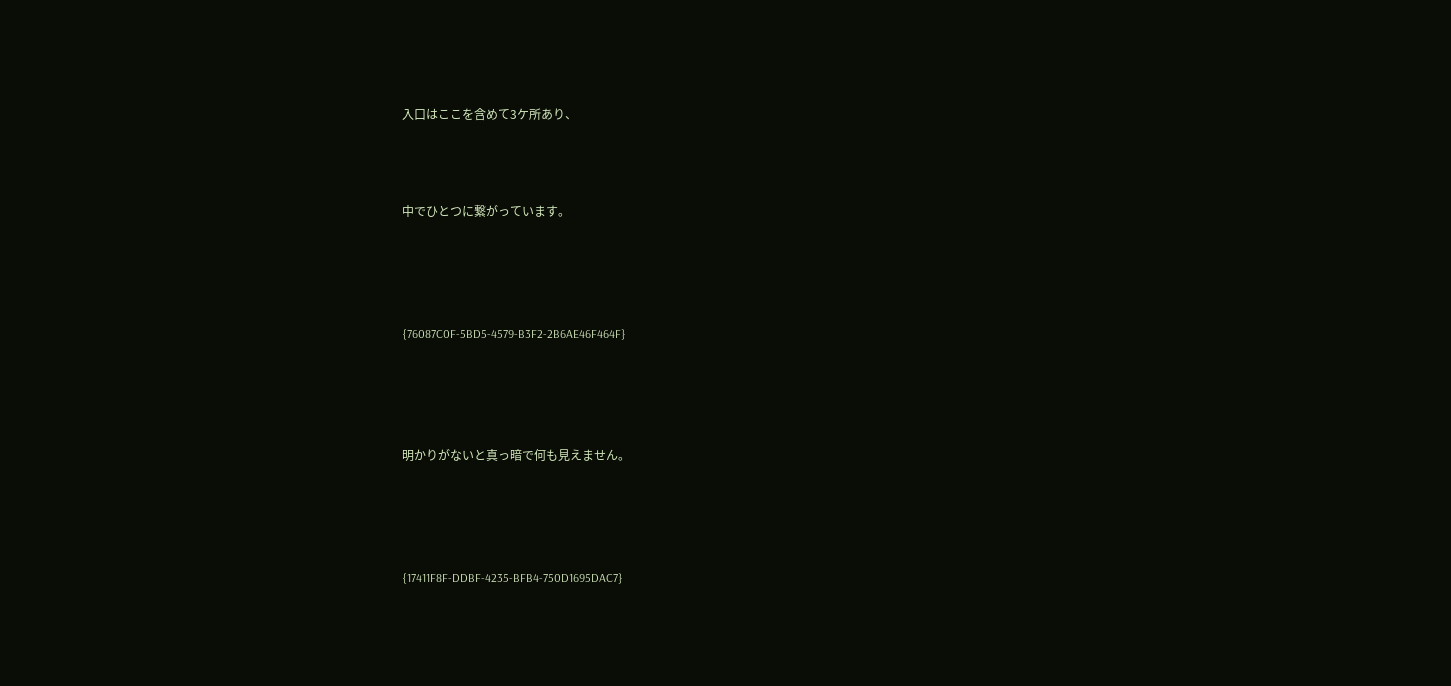入口はここを含めて3ケ所あり、



中でひとつに繋がっています。




{76087C0F-5BD5-4579-B3F2-2B6AE46F464F}




明かりがないと真っ暗で何も見えません。




{17411F8F-DDBF-4235-BFB4-750D1695DAC7}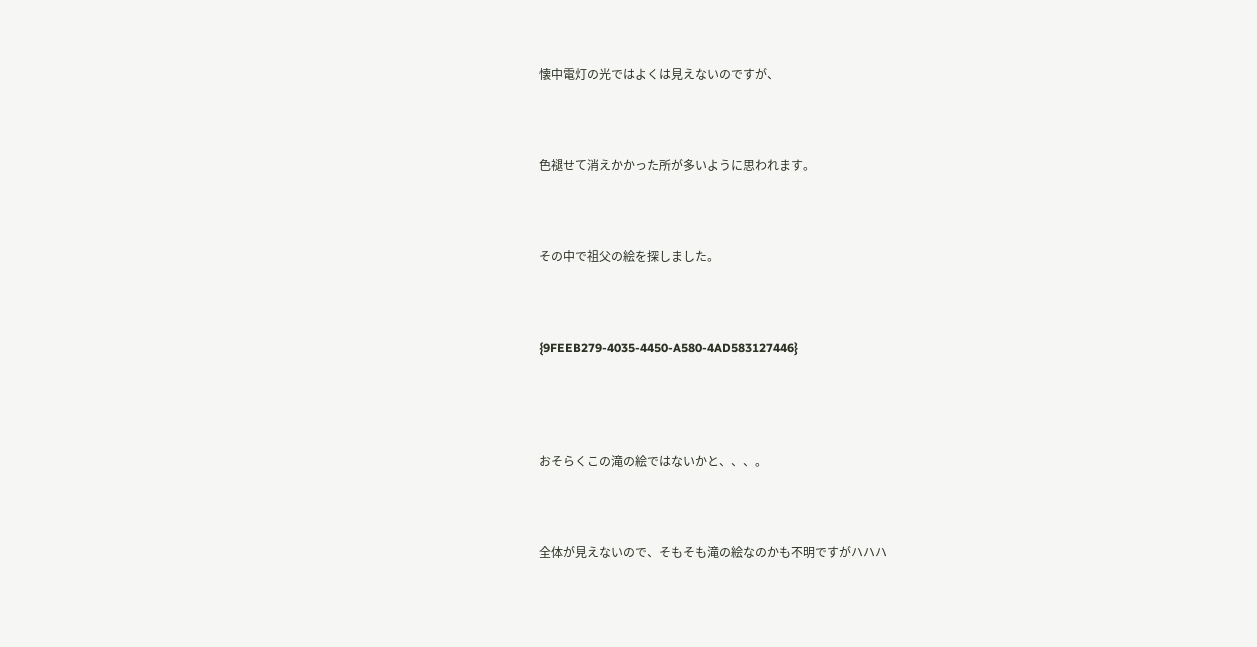懐中電灯の光ではよくは見えないのですが、



色褪せて消えかかった所が多いように思われます。



その中で祖父の絵を探しました。



{9FEEB279-4035-4450-A580-4AD583127446}




おそらくこの滝の絵ではないかと、、、。



全体が見えないので、そもそも滝の絵なのかも不明ですがハハハ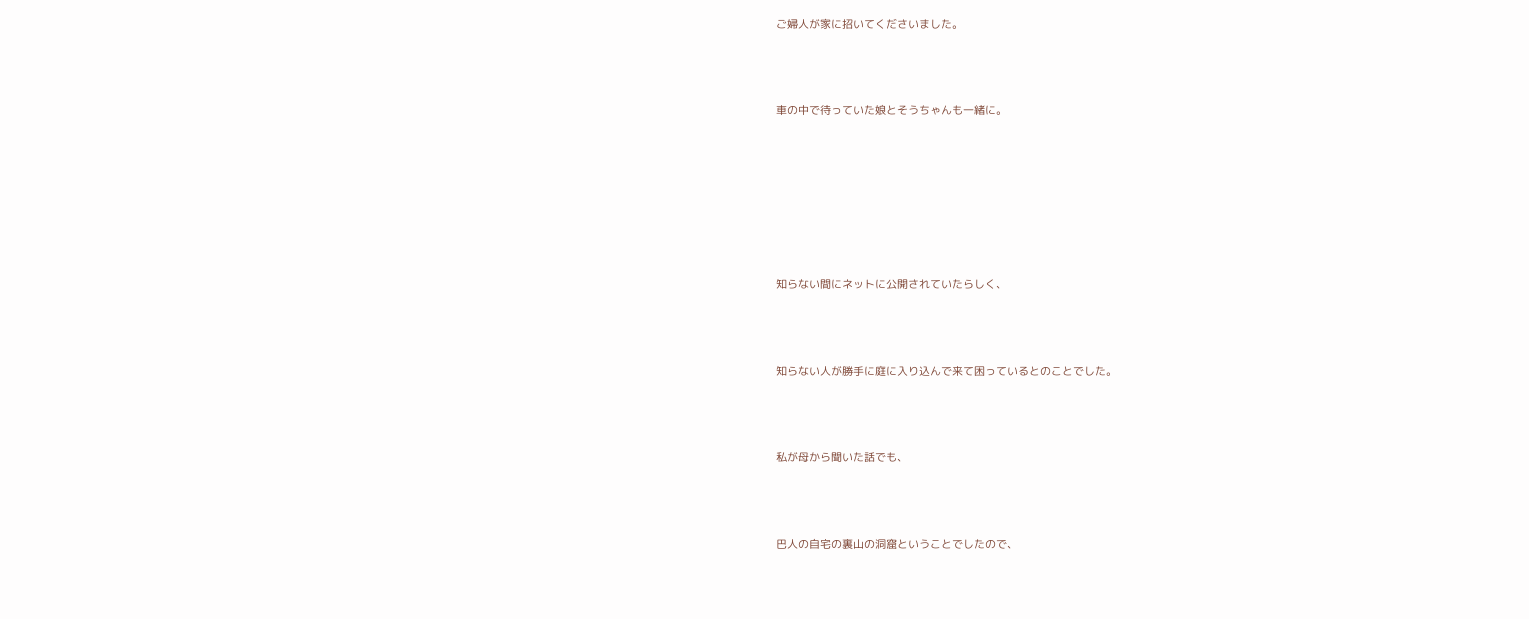ご婦人が家に招いてくださいました。



車の中で待っていた娘とそうちゃんも一緒に。







知らない間にネットに公開されていたらしく、



知らない人が勝手に庭に入り込んで来て困っているとのことでした。



私が母から聞いた話でも、



巴人の自宅の裏山の洞窟ということでしたので、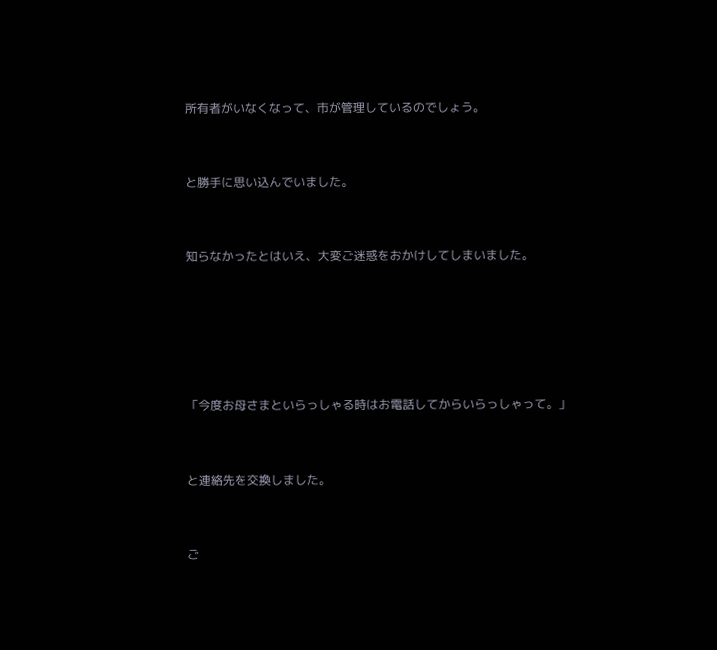所有者がいなくなって、市が管理しているのでしょう。



と勝手に思い込んでいました。



知らなかったとはいえ、大変ご迷惑をおかけしてしまいました。







「今度お母さまといらっしゃる時はお電話してからいらっしゃって。」



と連絡先を交換しました。



ご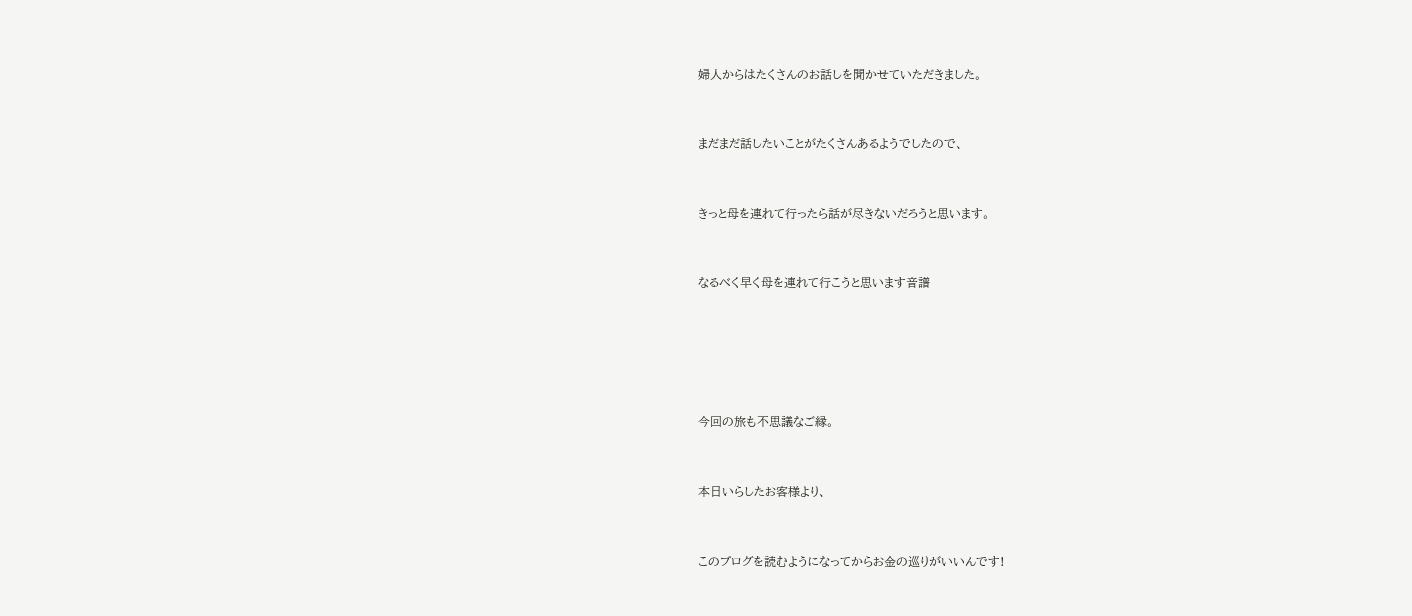婦人からはたくさんのお話しを聞かせていただきました。



まだまだ話したいことがたくさんあるようでしたので、



きっと母を連れて行ったら話が尽きないだろうと思います。



なるべく早く母を連れて行こうと思います音譜







今回の旅も不思議なご縁。



本日いらしたお客様より、



このブログを読むようになってからお金の巡りがいいんです!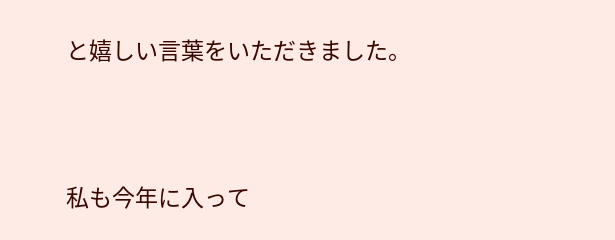と嬉しい言葉をいただきました。



私も今年に入って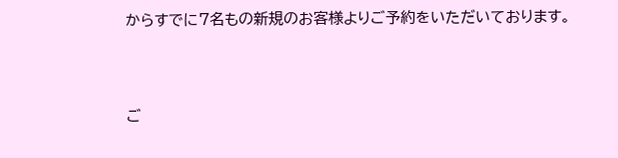からすでに7名もの新規のお客様よりご予約をいただいております。



ご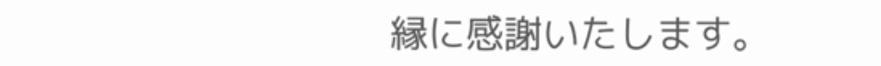縁に感謝いたします。